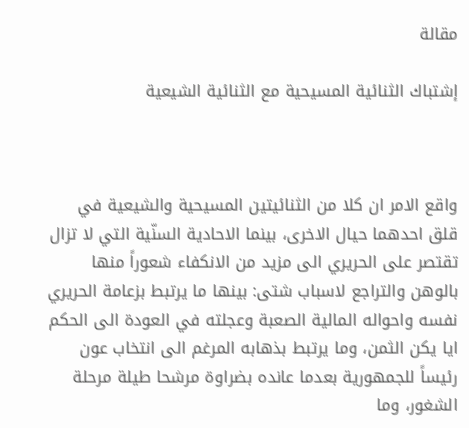مقالة

إشتباك الثنائية المسيحية مع الثنائية الشيعية



واقع الامر ان كلا من الثنائيتين المسيحية والشيعية في قلق احدهما حيال الاخرى، بينما الاحادية السنّية التي لا تزال تقتصر على الحريري الى مزيد من الانكفاء شعوراً منها بالوهن والتراجع لاسباب شتى: بينها ما يرتبط بزعامة الحريري نفسه واحواله المالية الصعبة وعجلته في العودة الى الحكم ايا يكن الثمن، وما يرتبط بذهابه المرغم الى انتخاب عون رئيساً للجمهورية بعدما عانده بضراوة مرشحا طيلة مرحلة الشغور، وما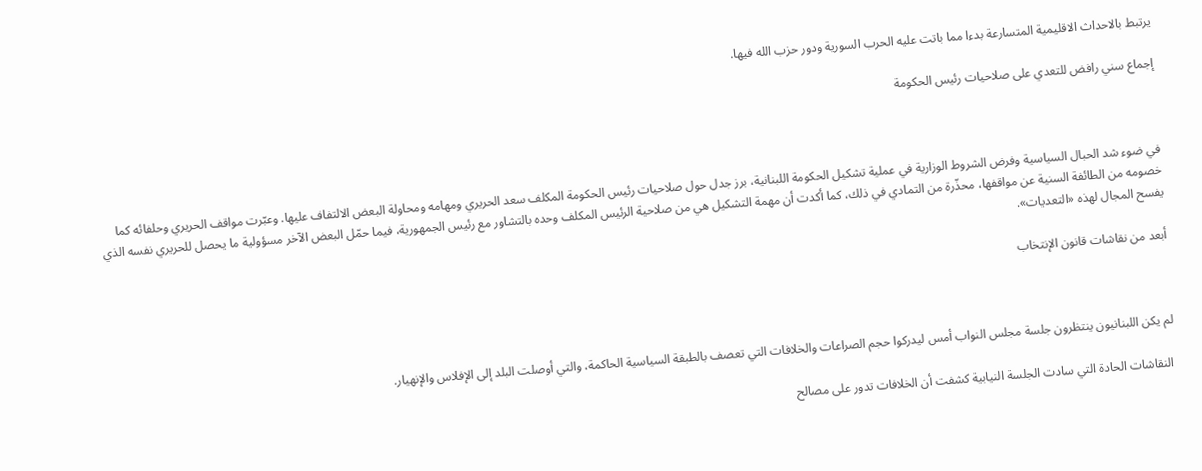يرتبط بالاحداث الاقليمية المتسارعة بدءا مما باتت عليه الحرب السورية ودور حزب الله فيها.

إجماع سني رافض للتعدي على صلاحيات رئيس الحكومة



في ضوء شد الحبال السياسية وفرض الشروط الوزارية في عملية تشكيل الحكومة اللبنانية، برز جدل حول صلاحيات رئيس الحكومة المكلف سعد الحريري ومهامه ومحاولة البعض الالتفاف عليها. وعبّرت مواقف الحريري وحلفائه كما خصومه من الطائفة السنية عن مواقفها، محذّرة من التمادي في ذلك، كما أكدت أن مهمة التشكيل هي من صلاحية الرئيس المكلف وحده بالتشاور مع رئيس الجمهورية، فيما حمّل البعض الآخر مسؤولية ما يحصل للحريري نفسه الذي يفسح المجال لهذه «التعديات».

أبعد من نقاشات قانون الإنتخاب



لم يكن اللبنانيون ينتظرون جلسة مجلس النواب أمس ليدركوا حجم الصراعات والخلافات التي تعصف بالطبقة السياسية الحاكمة، والتي أوصلت البلد إلى الإفلاس والإنهيار.

 النقاشات الحادة التي سادت الجلسة النيابية كشفت أن الخلافات تدور على مصالح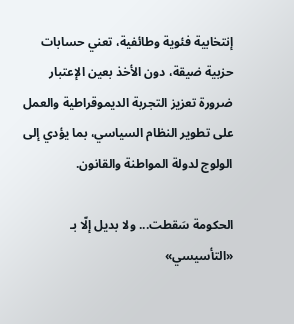إنتخابية فئوية وطائفية، تعني حسابات حزبية ضيقة، دون الأخذ بعين الإعتبار ضرورة تعزيز التجربة الديموقراطية والعمل على تطوير النظام السياسي، بما يؤدي إلى الولوج لدولة المواطنة والقانون.

الحكومة سَقطت... ولا بديل إلّا بـ «التأسيسي»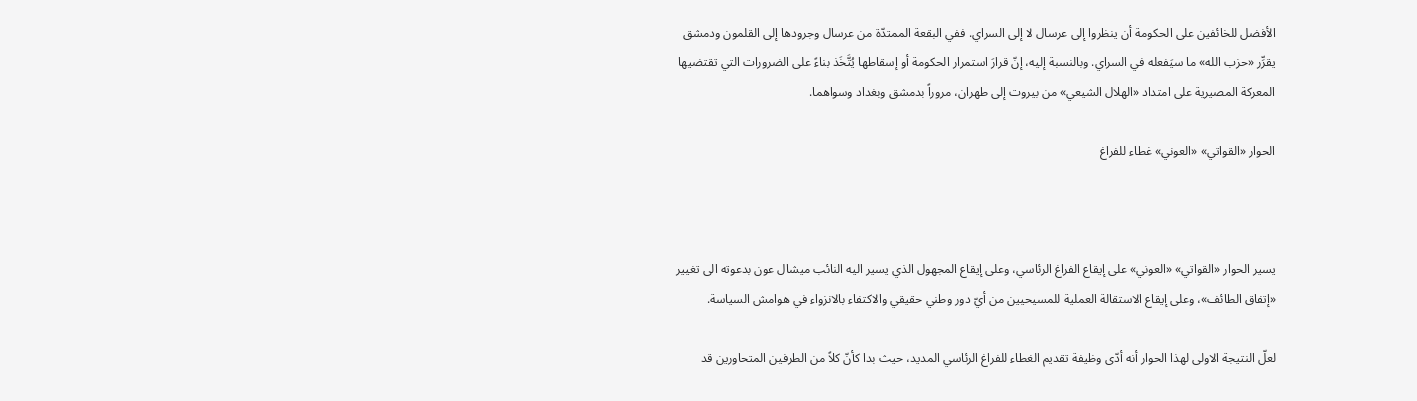الأفضل للخائفين على الحكومة أن ينظروا إلى عرسال لا إلى السراي. ففي البقعة الممتدّة من عرسال وجرودها إلى القلمون ودمشق يقرِّر «حزب الله» ما سيَفعله في السراي. وبالنسبة إليه، إنّ قرارَ استمرار الحكومة أو إسقاطها يُتَّخَذ بناءً على الضرورات التي تقتضيها المعركة المصيرية على امتداد «الهلال الشيعي» من بيروت إلى طهران، مروراً بدمشق وبغداد وسواهما.

الحوار «القواتي» «العوني» غطاء للفراغ



يسير الحوار «القواتي» «العوني» على إيقاع الفراغ الرئاسي، وعلى إيقاع المجهول الذي يسير اليه النائب ميشال عون بدعوته الى تغيير «إتفاق الطائف»، وعلى إيقاع الاستقالة العملية للمسيحيين من أيّ دور وطني حقيقي والاكتفاء بالانزواء في هوامش السياسة.

لعلّ النتيجة الاولى لهذا الحوار أنه أدّى وظيفة تقديم الغطاء للفراغ الرئاسي المديد، حيث بدا كأنّ كلاً من الطرفين المتحاورين قد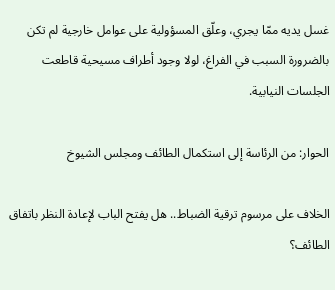غسل يديه ممّا يجري، وعلّق المسؤولية على عوامل خارجية لم تكن بالضرورة السبب في الفراغ، لولا وجود أطراف مسيحية قاطعت الجلسات النيابية.

الحوار: من الرئاسة إلى استكمال الطائف ومجلس الشيوخ

الخلاف على مرسوم ترقية الضباط.. هل يفتح الباب لإعادة النظر باتفاق الطائف؟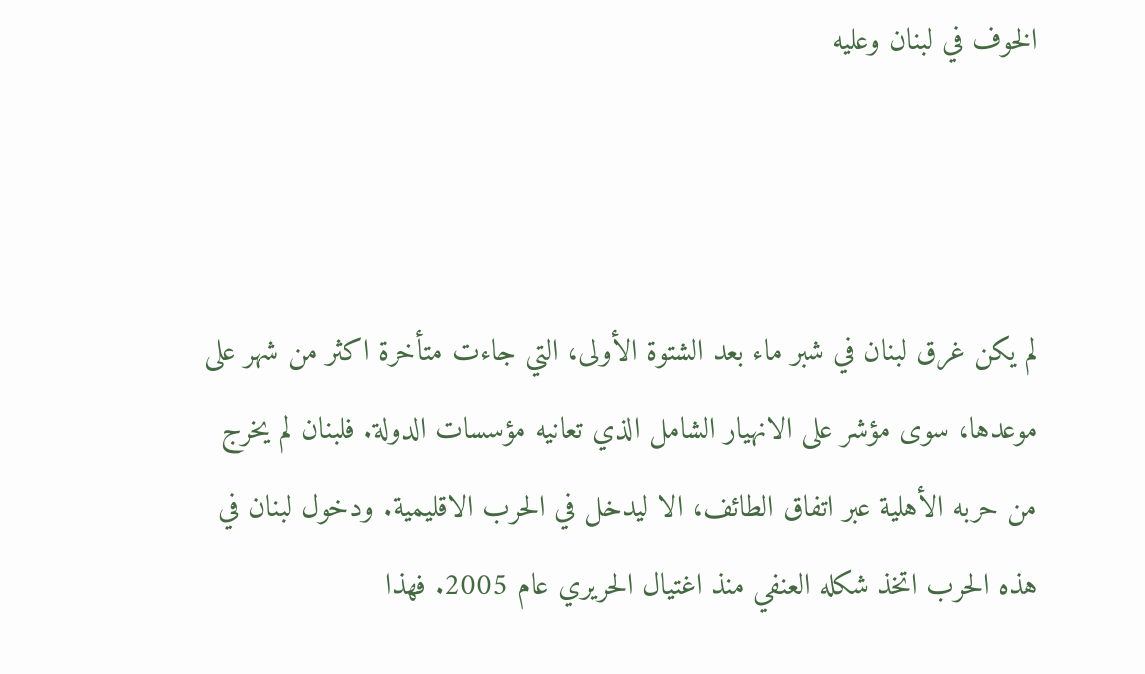الخوف في لبنان وعليه



لم يكن غرق لبنان في شبر ماء بعد الشتوة الأولى، التي جاءت متأخرة اكثر من شهر على موعدها، سوى مؤشر على الانهيار الشامل الذي تعانيه مؤسسات الدولة. فلبنان لم يخرج من حربه الأهلية عبر اتفاق الطائف، الا ليدخل في الحرب الاقليمية. ودخول لبنان في هذه الحرب اتخذ شكله العنفي منذ اغتيال الحريري عام 2005. فهذا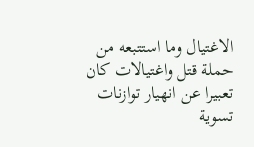الاغتيال وما استتبعه من حملة قتل واغتيالات كان تعبيرا عن انهيار توازنات تسوية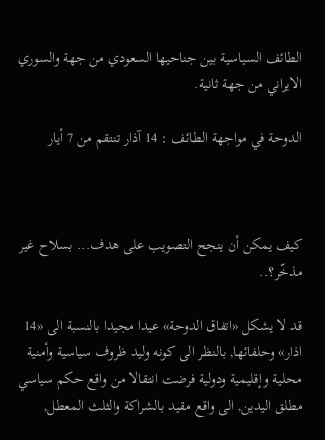الطائف السياسية بين جناحيها السعودي من جهة والسوري الايراني من جهة ثانية.

الدوحة في مواجهة الطائف : 14 آذار تنتقم من 7 أيار



كيف يمكن أن ينجح التصويب على هدف... بسلاح غير مذخّر؟..

قد لا يشكل «اتفاق الدوحة» عيدا مجيدا بالنسبة الى «14 اذار» وحلفائها, بالنظر الى كونه وليد ظروف سياسية وأمنية محلية وإقليمية ودولية فرضت انتقالا من واقع حكم سياسي مطلق اليدين, الى واقع مقيد بالشراكة والثلث المعطل,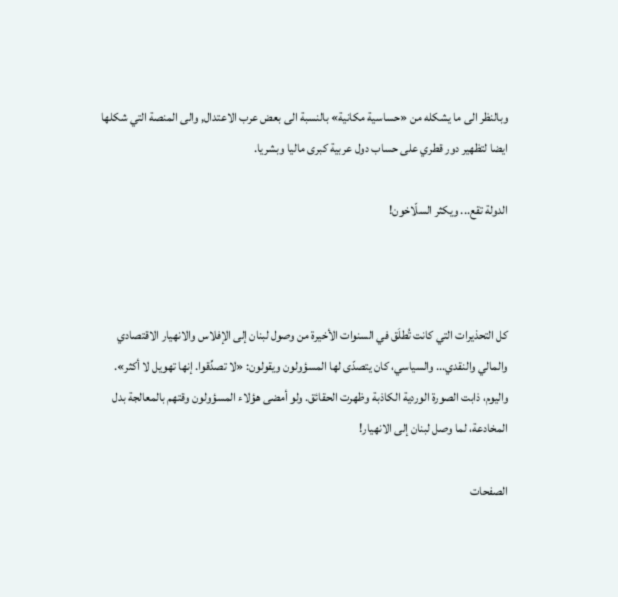وبالنظر الى ما يشكله من «حساسية مكانية» بالنسبة الى بعض عرب الاعتدال, والى المنصة التي شكلها ايضا لتظهير دور قطري على حساب دول عربية كبرى ماليا وبشريا.

الدولة تقع... ويكثر السلّاخون!



كل التحذيرات التي كانت تُطلَق في السنوات الأخيرة من وصول لبنان إلى الإفلاس والانهيار الاقتصادي والمالي والنقدي... والسياسي، كان يتصدّى لها المسؤولون ويقولون: «لا تصدِّقوا. إنها تهويل لا أكثر». واليوم، ذابت الصورة الوردية الكاذبة وظهرت الحقائق. ولو أمضى هؤلاء المسؤولون وقتهم بالمعالجة بدل المخادعة، لما وصل لبنان إلى الانهيار!

الصفحات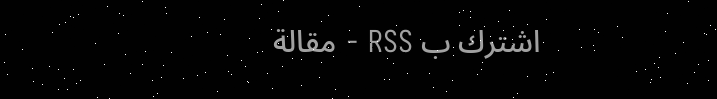اشترك ب RSS - مقالة